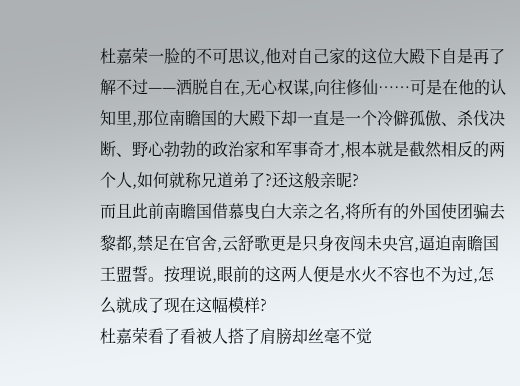杜嘉荣一脸的不可思议,他对自己家的这位大殿下自是再了解不过——洒脱自在,无心权谋,向往修仙……可是在他的认知里,那位南瞻国的大殿下却一直是一个冷僻孤傲、杀伐决断、野心勃勃的政治家和军事奇才,根本就是截然相反的两个人,如何就称兄道弟了?还这般亲昵?
而且此前南瞻国借慕曳白大亲之名,将所有的外国使团骗去黎都,禁足在官舍,云舒歌更是只身夜闯未央宫,逼迫南瞻国王盟誓。按理说,眼前的这两人便是水火不容也不为过,怎么就成了现在这幅模样?
杜嘉荣看了看被人搭了肩膀却丝毫不觉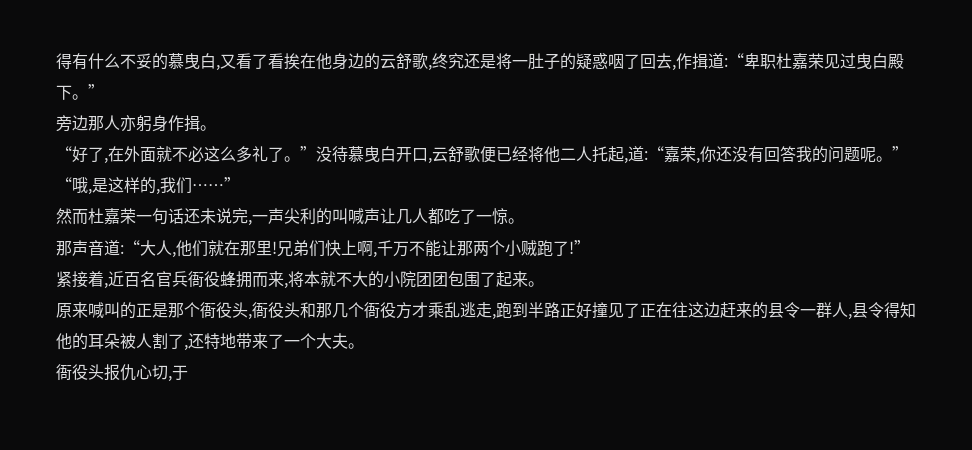得有什么不妥的慕曳白,又看了看挨在他身边的云舒歌,终究还是将一肚子的疑惑咽了回去,作揖道:“卑职杜嘉荣见过曳白殿下。”
旁边那人亦躬身作揖。
“好了,在外面就不必这么多礼了。”没待慕曳白开口,云舒歌便已经将他二人托起,道:“嘉荣,你还没有回答我的问题呢。”
“哦,是这样的,我们……”
然而杜嘉荣一句话还未说完,一声尖利的叫喊声让几人都吃了一惊。
那声音道:“大人,他们就在那里!兄弟们快上啊,千万不能让那两个小贼跑了!”
紧接着,近百名官兵衙役蜂拥而来,将本就不大的小院团团包围了起来。
原来喊叫的正是那个衙役头,衙役头和那几个衙役方才乘乱逃走,跑到半路正好撞见了正在往这边赶来的县令一群人,县令得知他的耳朵被人割了,还特地带来了一个大夫。
衙役头报仇心切,于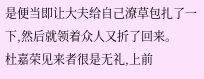是便当即让大夫给自己潦草包扎了一下,然后就领着众人又折了回来。
杜嘉荣见来者很是无礼,上前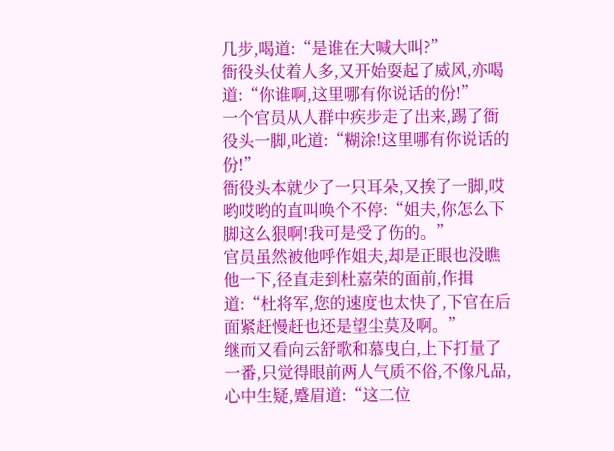几步,喝道:“是谁在大喊大叫?”
衙役头仗着人多,又开始耍起了威风,亦喝道:“你谁啊,这里哪有你说话的份!”
一个官员从人群中疾步走了出来,踢了衙役头一脚,叱道:“糊涂!这里哪有你说话的份!”
衙役头本就少了一只耳朵,又挨了一脚,哎哟哎哟的直叫唤个不停:“姐夫,你怎么下脚这么狠啊!我可是受了伤的。”
官员虽然被他呼作姐夫,却是正眼也没瞧他一下,径直走到杜嘉荣的面前,作揖道:“杜将军,您的速度也太快了,下官在后面紧赶慢赶也还是望尘莫及啊。”
继而又看向云舒歌和慕曳白,上下打量了一番,只觉得眼前两人气质不俗,不像凡品,心中生疑,蹙眉道:“这二位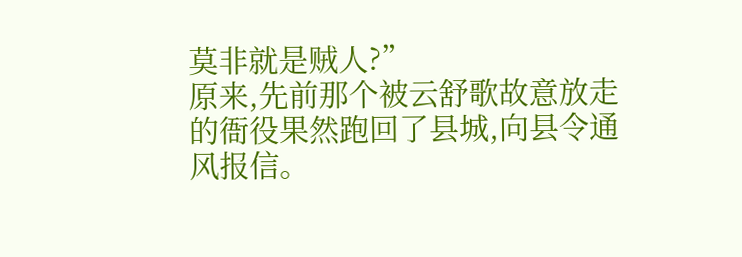莫非就是贼人?”
原来,先前那个被云舒歌故意放走的衙役果然跑回了县城,向县令通风报信。